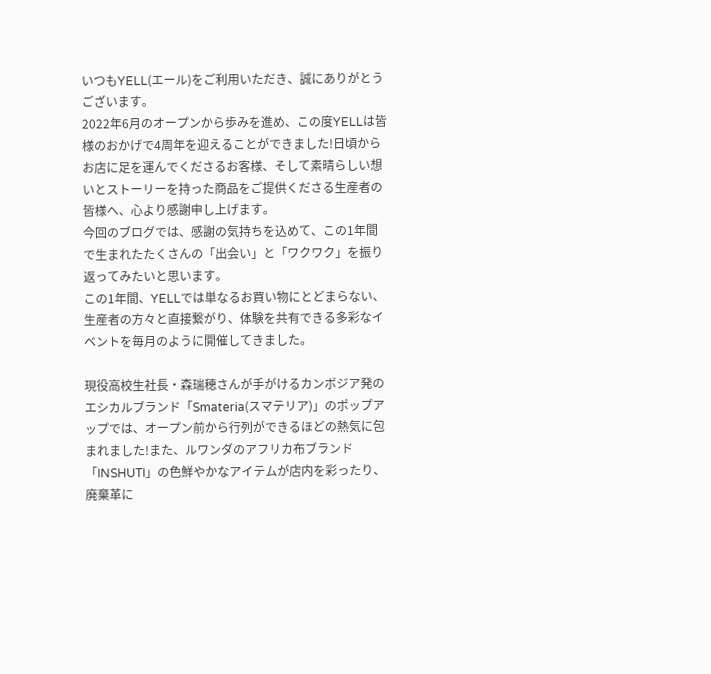いつもYELL(エール)をご利用いただき、誠にありがとうございます。
2022年6月のオープンから歩みを進め、この度YELLは皆様のおかげで4周年を迎えることができました!日頃からお店に足を運んでくださるお客様、そして素晴らしい想いとストーリーを持った商品をご提供くださる生産者の皆様へ、心より感謝申し上げます。
今回のブログでは、感謝の気持ちを込めて、この1年間で生まれたたくさんの「出会い」と「ワクワク」を振り返ってみたいと思います。
この1年間、YELLでは単なるお買い物にとどまらない、生産者の方々と直接繋がり、体験を共有できる多彩なイベントを毎月のように開催してきました。

現役高校生社長・森瑞穂さんが手がけるカンボジア発のエシカルブランド「Smateria(スマテリア)」のポップアップでは、オープン前から行列ができるほどの熱気に包まれました!また、ルワンダのアフリカ布ブランド「INSHUTI」の色鮮やかなアイテムが店内を彩ったり、廃棄革に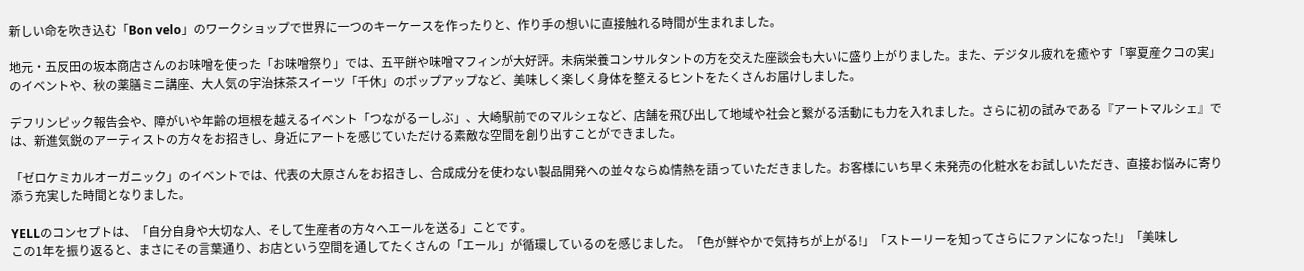新しい命を吹き込む「Bon velo」のワークショップで世界に一つのキーケースを作ったりと、作り手の想いに直接触れる時間が生まれました。

地元・五反田の坂本商店さんのお味噌を使った「お味噌祭り」では、五平餅や味噌マフィンが大好評。未病栄養コンサルタントの方を交えた座談会も大いに盛り上がりました。また、デジタル疲れを癒やす「寧夏産クコの実」のイベントや、秋の薬膳ミニ講座、大人気の宇治抹茶スイーツ「千休」のポップアップなど、美味しく楽しく身体を整えるヒントをたくさんお届けしました。

デフリンピック報告会や、障がいや年齢の垣根を越えるイベント「つながるーしぶ」、大崎駅前でのマルシェなど、店舗を飛び出して地域や社会と繋がる活動にも力を入れました。さらに初の試みである『アートマルシェ』では、新進気鋭のアーティストの方々をお招きし、身近にアートを感じていただける素敵な空間を創り出すことができました。

「ゼロケミカルオーガニック」のイベントでは、代表の大原さんをお招きし、合成成分を使わない製品開発への並々ならぬ情熱を語っていただきました。お客様にいち早く未発売の化粧水をお試しいただき、直接お悩みに寄り添う充実した時間となりました。

YELLのコンセプトは、「自分自身や大切な人、そして生産者の方々へエールを送る」ことです。
この1年を振り返ると、まさにその言葉通り、お店という空間を通してたくさんの「エール」が循環しているのを感じました。「色が鮮やかで気持ちが上がる!」「ストーリーを知ってさらにファンになった!」「美味し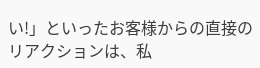い!」といったお客様からの直接のリアクションは、私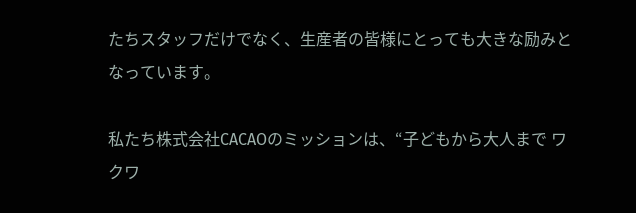たちスタッフだけでなく、生産者の皆様にとっても大きな励みとなっています。

私たち株式会社CACAOのミッションは、“子どもから大人まで ワクワ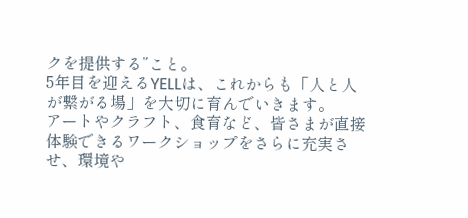クを提供する”こと。
5年目を迎えるYELLは、これからも「人と人が繋がる場」を大切に育んでいきます。
アートやクラフト、食育など、皆さまが直接体験できるワークショップをさらに充実させ、環境や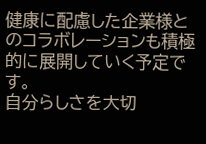健康に配慮した企業様とのコラボレーションも積極的に展開していく予定です。
自分らしさを大切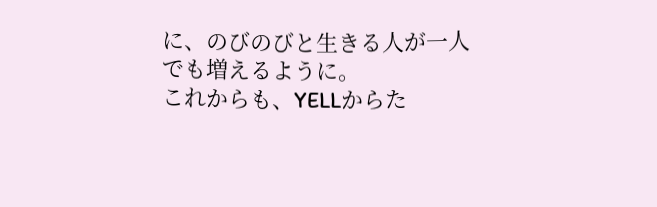に、のびのびと生きる人が一人でも増えるように。
これからも、YELLからた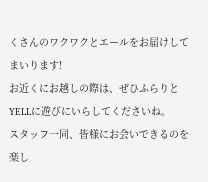くさんのワクワクとエールをお届けしてまいります!
お近くにお越しの際は、ぜひふらりとYELLに遊びにいらしてくださいね。
スタッフ一同、皆様にお会いできるのを楽し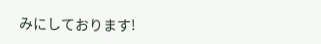みにしております!